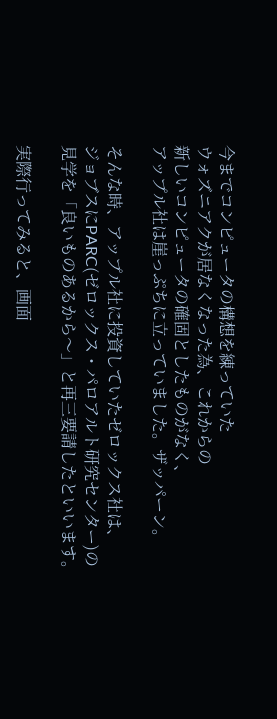今までコンピュータの構想を練っていた
ウォズニアクが居なくなった為、これからの
新しいコンピュータの確固としたものがなく、
アップル社は崖っぷちに立っていました。ザッパーン。

そんな時、アップル社に投資していたゼロックス社は、
ジョブスにPARC(ゼロックス・パロアルト研究センター)の
見学を「良いものあるから〜」と再三要請したといいます。

実際行ってみると、画面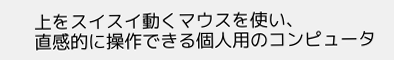上をスイスイ動くマウスを使い、
直感的に操作できる個人用のコンピュータ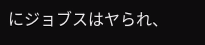にジョブスはヤられ、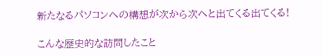新たなるパソコンへの構想が次から次へと出てくる出てくる!

こんな歴史的な訪問したこと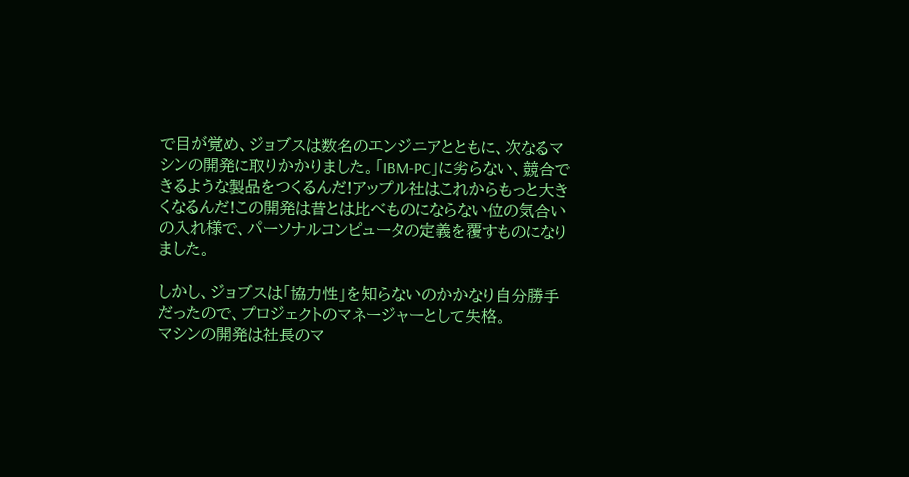で目が覚め、ジョブスは数名のエンジニアとともに、次なるマシンの開発に取りかかりました。「IBM-PC」に劣らない、競合できるような製品をつくるんだ!アップル社はこれからもっと大きくなるんだ!この開発は昔とは比べものにならない位の気合いの入れ様で、パーソナルコンピュータの定義を覆すものになりました。

しかし、ジョブスは「協力性」を知らないのかかなり自分勝手だったので、プロジェクトのマネージャーとして失格。
マシンの開発は社長のマ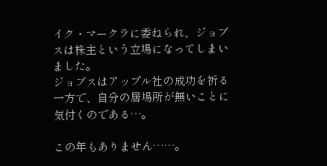イク・マークラに委ねられ、ジョブスは株主という立場になってしまいました。
ジョブスはアップル社の成功を祈る一方で、自分の居場所が無いことに気付くのである…。

この年もありません……。